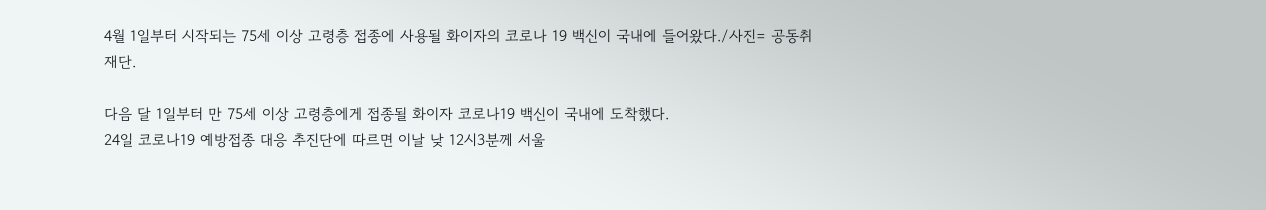4월 1일부터 시작되는 75세 이상 고령층 접종에 사용될 화이자의 코로나 19 백신이 국내에 들어왔다./사진= 공동취재단.

다음 달 1일부터 만 75세 이상 고령층에게 접종될 화이자 코로나19 백신이 국내에 도착했다.
24일 코로나19 예방접종 대응 추진단에 따르면 이날 낮 12시3분께 서울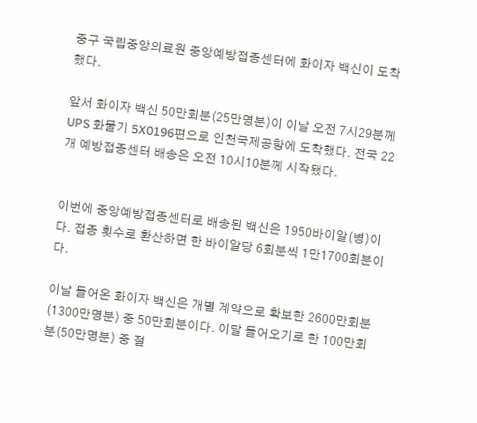중구 국립중앙의료원 중앙예방접종센터에 화이자 백신이 도착했다.

앞서 화이자 백신 50만회분(25만명분)이 이날 오전 7시29분께 UPS 화물기 5X0196편으로 인천국제공항에 도착했다. 전국 22개 예방접종센터 배송은 오전 10시10분께 시작됐다.


이번에 중앙예방접종센터로 배송된 백신은 1950바이알(병)이다. 접종 횟수로 환산하면 한 바이알당 6회분씩 1만1700회분이다.

이날 들어온 화이자 백신은 개별 계약으로 확보한 2600만회분(1300만명분) 중 50만회분이다. 이달 들어오기로 한 100만회분(50만명분) 중 절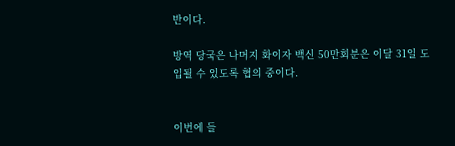반이다.

방역 당국은 나머지 화이자 백신 50만회분은 이달 31일 도입될 수 있도록 협의 중이다.


이번에 들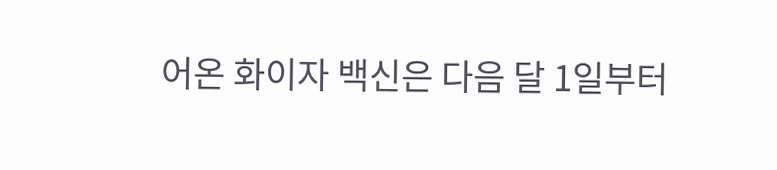어온 화이자 백신은 다음 달 1일부터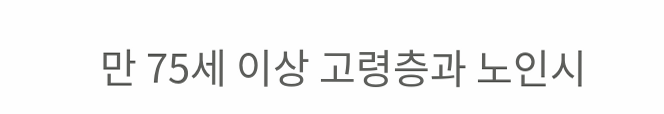만 75세 이상 고령층과 노인시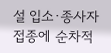설 입소·종사자 접종에 순차적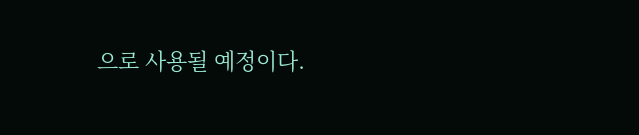으로 사용될 예정이다.